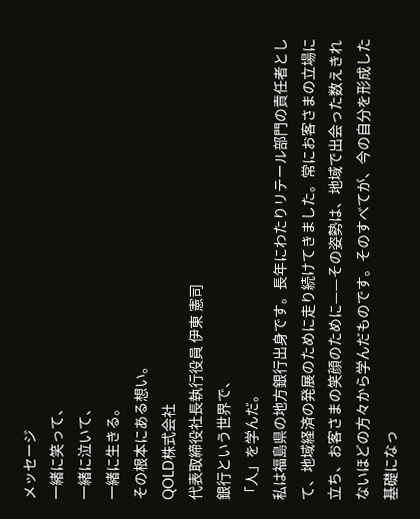メッセージ
一緒に笑って、
一緒に泣いて、
一緒に生きる。
その根本にある想い。
QOLD株式会社
代表取締役社長執行役員 伊東 憲司
銀行という世界で、
「人」を学んだ。
私は福島県の地方銀行出身です。長年にわたりリテール部門の責任者として、地域経済の発展のために走り続けてきました。常にお客さまの立場に立ち、お客さまの笑顔のために——その姿勢は、地域で出会った数えきれないほどの方々から学んだものです。そのすべてが、今の自分を形成した基礎になっ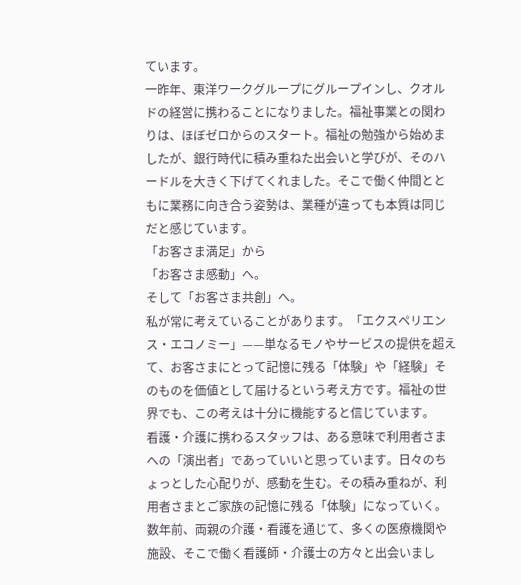ています。
一昨年、東洋ワークグループにグループインし、クオルドの経営に携わることになりました。福祉事業との関わりは、ほぼゼロからのスタート。福祉の勉強から始めましたが、銀行時代に積み重ねた出会いと学びが、そのハードルを大きく下げてくれました。そこで働く仲間とともに業務に向き合う姿勢は、業種が違っても本質は同じだと感じています。
「お客さま満足」から
「お客さま感動」へ。
そして「お客さま共創」へ。
私が常に考えていることがあります。「エクスペリエンス・エコノミー」——単なるモノやサービスの提供を超えて、お客さまにとって記憶に残る「体験」や「経験」そのものを価値として届けるという考え方です。福祉の世界でも、この考えは十分に機能すると信じています。
看護・介護に携わるスタッフは、ある意味で利用者さまへの「演出者」であっていいと思っています。日々のちょっとした心配りが、感動を生む。その積み重ねが、利用者さまとご家族の記憶に残る「体験」になっていく。
数年前、両親の介護・看護を通じて、多くの医療機関や施設、そこで働く看護師・介護士の方々と出会いまし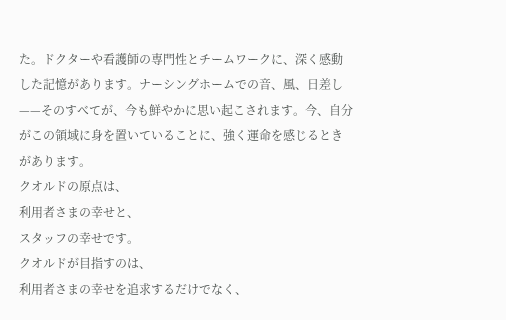た。ドクターや看護師の専門性とチームワークに、深く感動した記憶があります。ナーシングホームでの音、風、日差し——そのすべてが、今も鮮やかに思い起こされます。今、自分がこの領域に身を置いていることに、強く運命を感じるときがあります。
クオルドの原点は、
利用者さまの幸せと、
スタッフの幸せです。
クオルドが目指すのは、
利用者さまの幸せを追求するだけでなく、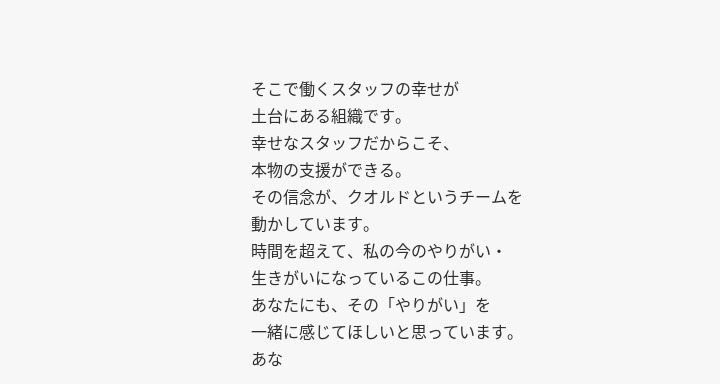そこで働くスタッフの幸せが
土台にある組織です。
幸せなスタッフだからこそ、
本物の支援ができる。
その信念が、クオルドというチームを
動かしています。
時間を超えて、私の今のやりがい・
生きがいになっているこの仕事。
あなたにも、その「やりがい」を
一緒に感じてほしいと思っています。
あな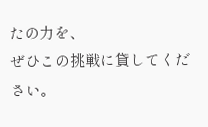たの力を、
ぜひこの挑戦に貸してください。